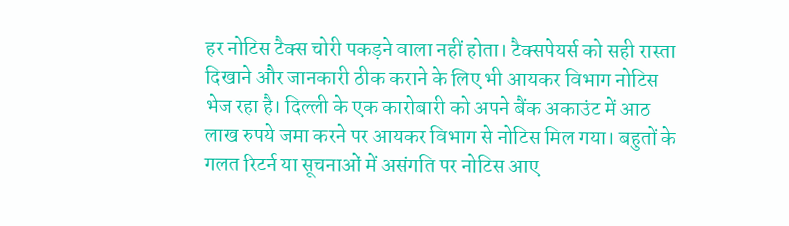हर नोटिस टैक्स चोरी पकड़ने वाला नहीं होता। टैक्सपेयर्स को सही रास्ता दिखाने और जानकारी ठीक कराने के लिए भी आयकर विभाग नोटिस भेज रहा है। दिल्ली के एक कारोबारी को अपने बैंक अकाउंट में आठ लाख रुपये जमा करने पर आयकर विभाग से नोटिस मिल गया। बहुतों के गलत रिटर्न या सूचनाओं में असंगति पर नोटिस आए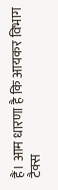हैं। आम धारणा है कि आयकर विभाग टैक्स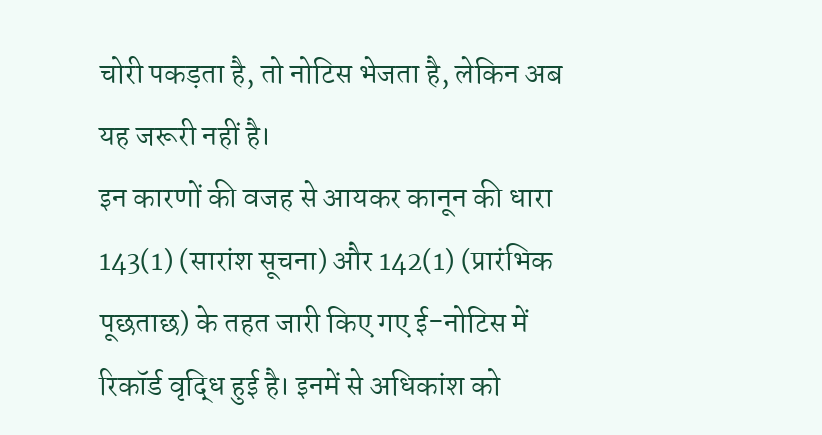चोरी पकड़ता है, तो नोटिस भेजता है, लेकिन अब यह जरूरी नहीं है।
इन कारणों की वजह से आयकर कानून की धारा 143(1) (सारांश सूचना) और 142(1) (प्रारंभिक पूछताछ) के तहत जारी किए गए ई-नोटिस में रिकॉर्ड वृद्धि हुई है। इनमें से अधिकांश को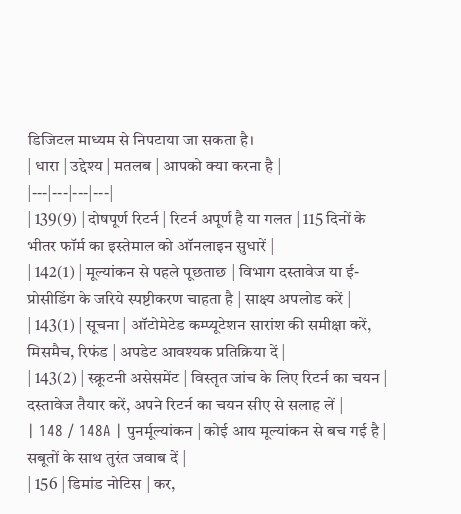डिजिटल माध्यम से निपटाया जा सकता है।
| धारा | उद्देश्य | मतलब | आपको क्या करना है |
|---|---|---|---|
| 139(9) | दोषपूर्ण रिटर्न | रिटर्न अपूर्ण है या गलत | 115 दिनों के भीतर फॉर्म का इस्तेमाल को ऑनलाइन सुधारें |
| 142(1) | मूल्यांकन से पहले पूछताछ | विभाग दस्तावेज या ई-प्रोसीडिंग के जरिये स्पष्टीकरण चाहता है | साक्ष्य अपलोड करें |
| 143(1) | सूचना | ऑटोमेटेड कम्प्यूटेशन सारांश की समीक्षा करें, मिसमैच, रिफंड | अपडेट आवश्यक प्रतिक्रिया दें |
| 143(2) | स्क्रूटनी असेसमेंट | विस्तृत जांच के लिए रिटर्न का चयन | दस्तावेज तैयार करें, अपने रिटर्न का चयन सीए से सलाह लें |
| 148 / 148A | पुनर्मूल्यांकन | कोई आय मूल्यांकन से बच गई है | सबूतों के साथ तुरंत जवाब दें |
| 156 | डिमांड नोटिस | कर,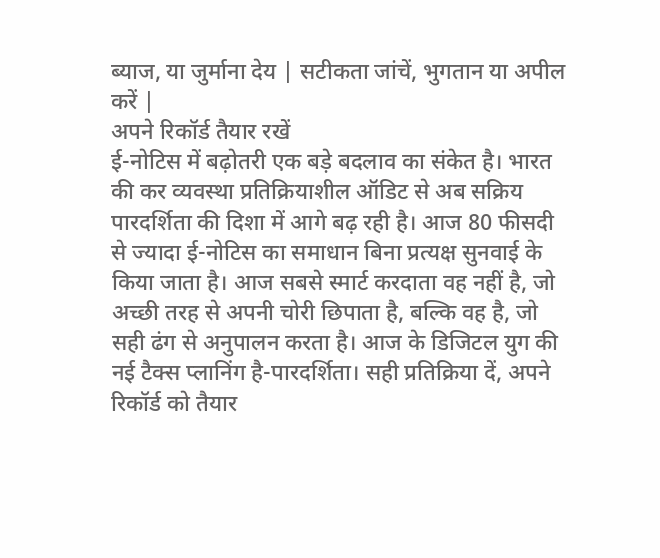ब्याज, या जुर्माना देय | सटीकता जांचें, भुगतान या अपील करें |
अपने रिकॉर्ड तैयार रखें
ई-नोटिस में बढ़ोतरी एक बड़े बदलाव का संकेत है। भारत की कर व्यवस्था प्रतिक्रियाशील ऑडिट से अब सक्रिय पारदर्शिता की दिशा में आगे बढ़ रही है। आज 80 फीसदी से ज्यादा ई-नोटिस का समाधान बिना प्रत्यक्ष सुनवाई के किया जाता है। आज सबसे स्मार्ट करदाता वह नहीं है, जो अच्छी तरह से अपनी चोरी छिपाता है, बल्कि वह है, जो सही ढंग से अनुपालन करता है। आज के डिजिटल युग की नई टैक्स प्लानिंग है-पारदर्शिता। सही प्रतिक्रिया दें, अपने रिकॉर्ड को तैयार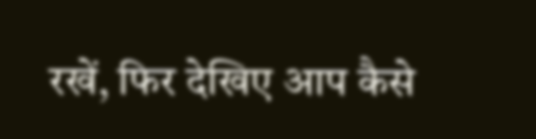रखें, फिर देखिए आप कैसे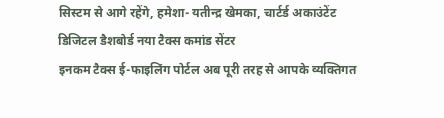सिस्टम से आगे रहेंगे, हमेशा- यतीन्द्र खेमका, चार्टर्ड अकाउंटेंट
डिजिटल डैशबोर्ड नया टैक्स कमांड सेंटर
इनकम टैक्स ई-फाइलिंग पोर्टल अब पूरी तरह से आपके व्यक्तिगत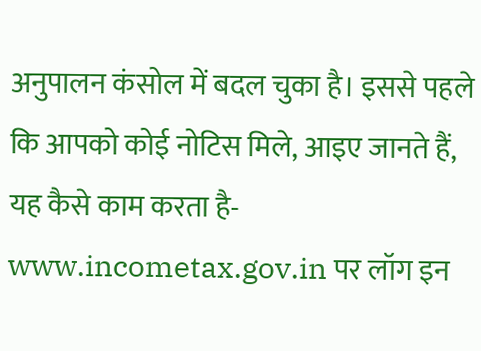अनुपालन कंसोल में बदल चुका है। इससे पहले कि आपको कोई नोटिस मिले, आइए जानते हैं, यह कैसे काम करता है- www.incometax.gov.in पर लॉग इन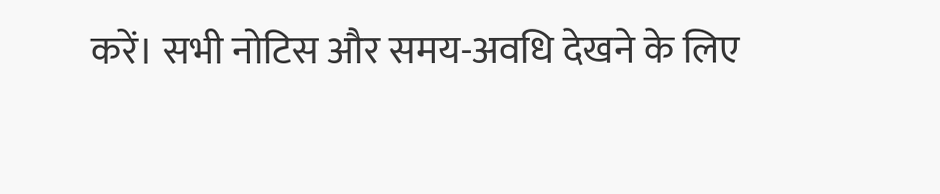करें। सभी नोटिस और समय-अवधि देखने के लिए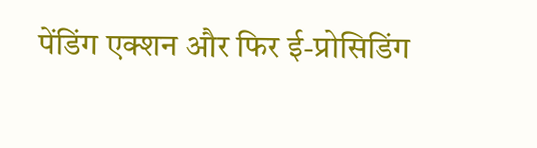पेंडिंग एक्शन और फिर ई-प्रोसिडिंग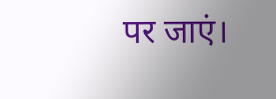पर जाएं।